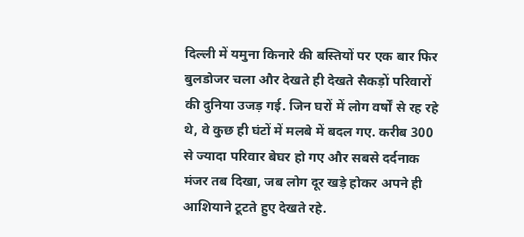दिल्ली में यमुना किनारे की बस्तियों पर एक बार फिर बुलडोजर चला और देखते ही देखते सैकड़ों परिवारों की दुनिया उजड़ गई. जिन घरों में लोग वर्षों से रह रहे थे, वे कुछ ही घंटों में मलबे में बदल गए. करीब 300 से ज्यादा परिवार बेघर हो गए और सबसे दर्दनाक मंजर तब दिखा, जब लोग दूर खड़े होकर अपने ही आशियाने टूटते हुए देखते रहे.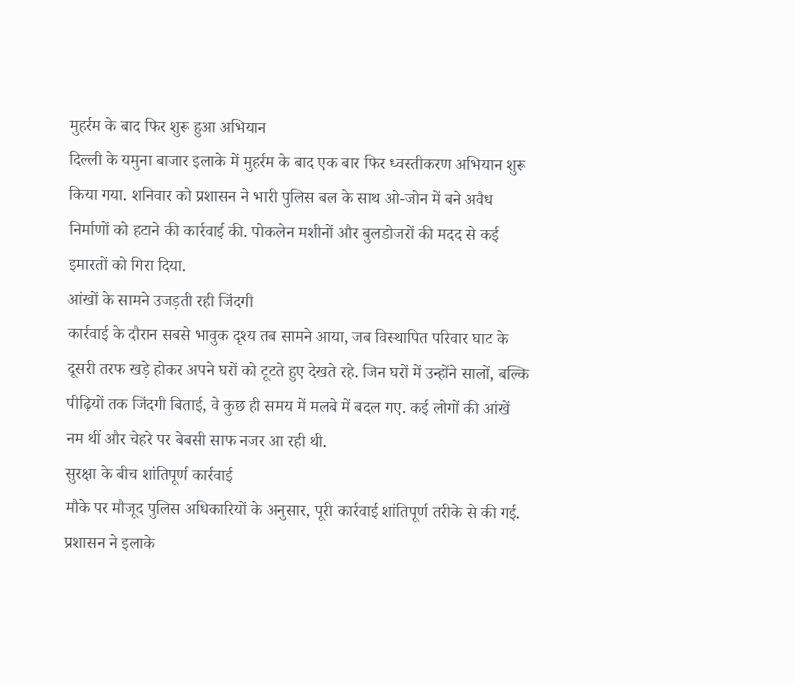मुहर्रम के बाद फिर शुरू हुआ अभियान
दिल्ली के यमुना बाजार इलाके में मुहर्रम के बाद एक बार फिर ध्वस्तीकरण अभियान शुरू किया गया. शनिवार को प्रशासन ने भारी पुलिस बल के साथ ओ-जोन में बने अवैध निर्माणों को हटाने की कार्रवाई की. पोकलेन मशीनों और बुलडोजरों की मदद से कई इमारतों को गिरा दिया.
आंखों के सामने उजड़ती रही जिंदगी
कार्रवाई के दौरान सबसे भावुक दृश्य तब सामने आया, जब विस्थापित परिवार घाट के दूसरी तरफ खड़े होकर अपने घरों को टूटते हुए देखते रहे. जिन घरों में उन्होंने सालों, बल्कि पीढ़ियों तक जिंदगी बिताई, वे कुछ ही समय में मलबे में बदल गए. कई लोगों की आंखें नम थीं और चेहरे पर बेबसी साफ नजर आ रही थी.
सुरक्षा के बीच शांतिपूर्ण कार्रवाई
मौके पर मौजूद पुलिस अधिकारियों के अनुसार, पूरी कार्रवाई शांतिपूर्ण तरीके से की गई. प्रशासन ने इलाके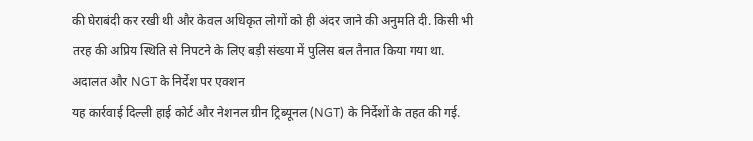की घेराबंदी कर रखी थी और केवल अधिकृत लोगों को ही अंदर जाने की अनुमति दी. किसी भी तरह की अप्रिय स्थिति से निपटने के लिए बड़ी संख्या में पुलिस बल तैनात किया गया था.
अदालत और NGT के निर्देश पर एक्शन
यह कार्रवाई दिल्ली हाई कोर्ट और नेशनल ग्रीन ट्रिब्यूनल (NGT) के निर्देशों के तहत की गई.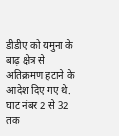डीडीए को यमुना के बाढ़ क्षेत्र से अतिक्रमण हटाने के आदेश दिए गए थे. घाट नंबर 2 से 32 तक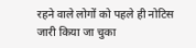रहने वाले लोगों को पहले ही नोटिस जारी किया जा चुका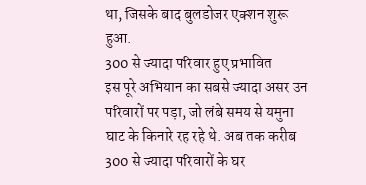था, जिसके बाद बुलडोजर एक्शन शुरू हुआ.
300 से ज्यादा परिवार हुए प्रभावित
इस पूरे अभियान का सबसे ज्यादा असर उन परिवारों पर पड़ा, जो लंबे समय से यमुना घाट के किनारे रह रहे थे. अब तक करीब 300 से ज्यादा परिवारों के घर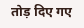तोड़ दिए गए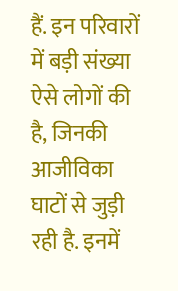हैं. इन परिवारों में बड़ी संख्या ऐसे लोगों की है, जिनकी आजीविका घाटों से जुड़ी रही है. इनमें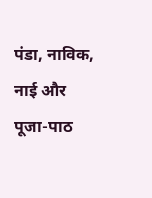पंडा, नाविक, नाई और पूजा-पाठ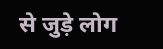से जुड़े लोग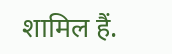शामिल हैं.